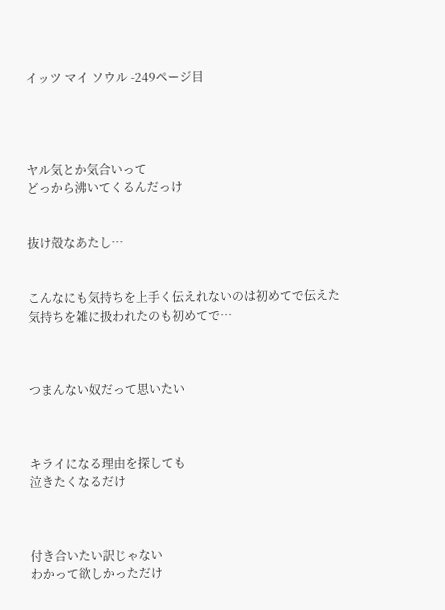イッツ マイ ソウル -249ページ目




ヤル気とか気合いって
どっから沸いてくるんだっけ


抜け殻なあたし…


こんなにも気持ちを上手く伝えれないのは初めてで伝えた気持ちを雑に扱われたのも初めてで…



つまんない奴だって思いたい



キライになる理由を探しても
泣きたくなるだけ



付き合いたい訳じゃない
わかって欲しかっただけ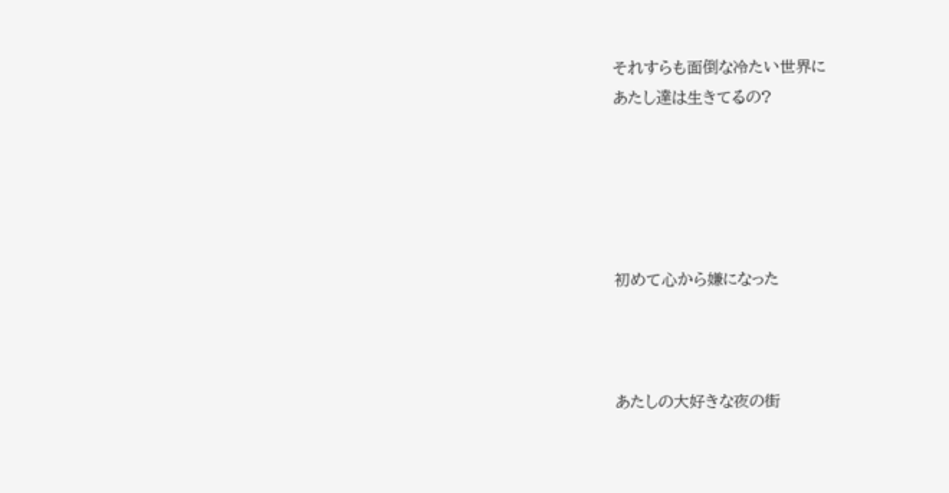それすらも面倒な冷たい世界に
あたし達は生きてるの?





初めて心から嫌になった



あたしの大好きな夜の街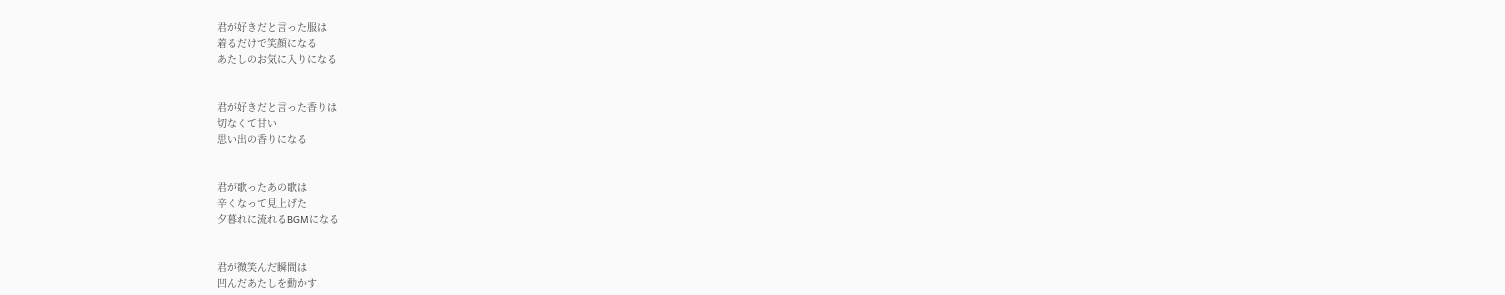君が好きだと言った服は
着るだけで笑顔になる
あたしのお気に入りになる


君が好きだと言った香りは
切なくて甘い
思い出の香りになる


君が歌ったあの歌は
辛くなって見上げた
夕暮れに流れるBGMになる


君が微笑んだ瞬間は
凹んだあたしを動かす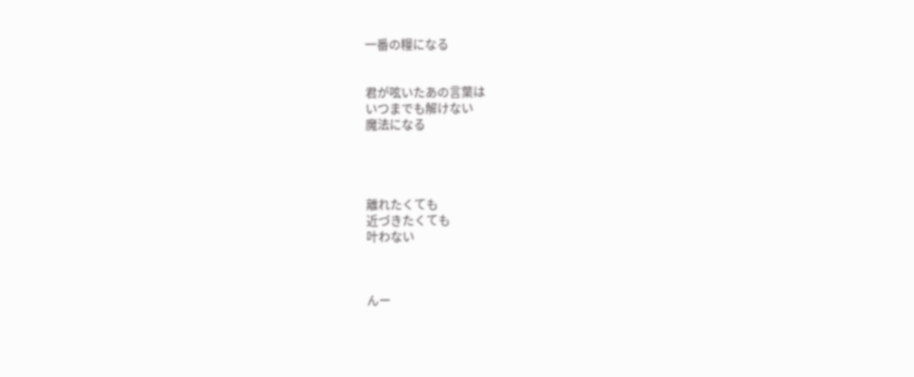一番の糧になる


君が呟いたあの言葉は
いつまでも解けない
魔法になる




離れたくても
近づきたくても
叶わない



んー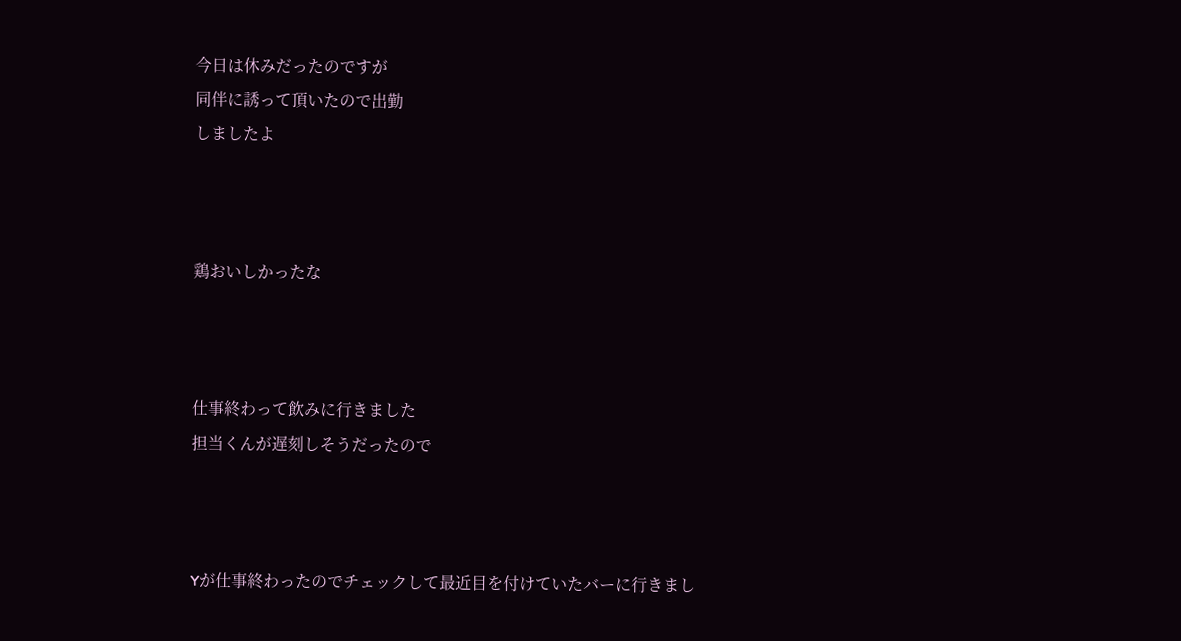今日は休みだったのですが
同伴に誘って頂いたので出勤
しましたよ



鶏おいしかったな



仕事終わって飲みに行きました
担当くんが遅刻しそうだったので



Yが仕事終わったのでチェックして最近目を付けていたバーに行きまし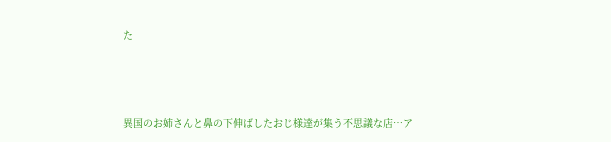た



異国のお姉さんと鼻の下伸ばしたおじ様達が集う不思議な店…ア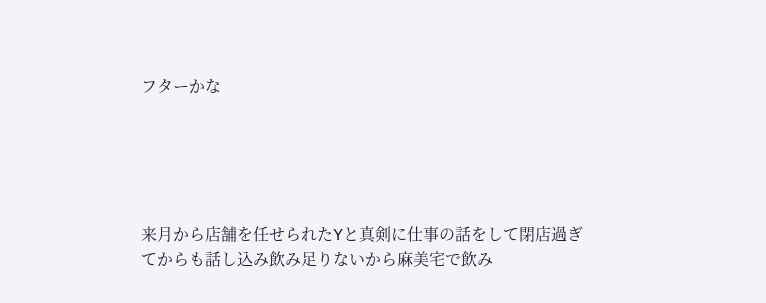フターかな





来月から店舗を任せられたYと真剣に仕事の話をして閉店過ぎてからも話し込み飲み足りないから麻美宅で飲み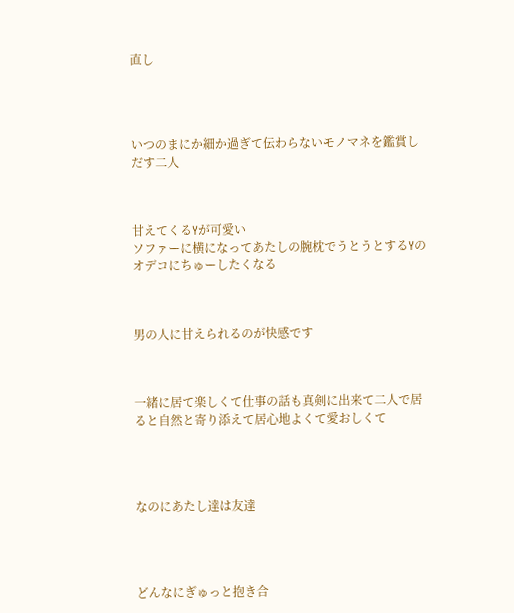直し




いつのまにか細か過ぎて伝わらないモノマネを鑑賞しだす二人



甘えてくるYが可愛い
ソファーに横になってあたしの腕枕でうとうとするYのオデコにちゅーしたくなる



男の人に甘えられるのが快感です



一緒に居て楽しくて仕事の話も真剣に出来て二人で居ると自然と寄り添えて居心地よくて愛おしくて




なのにあたし達は友達




どんなにぎゅっと抱き合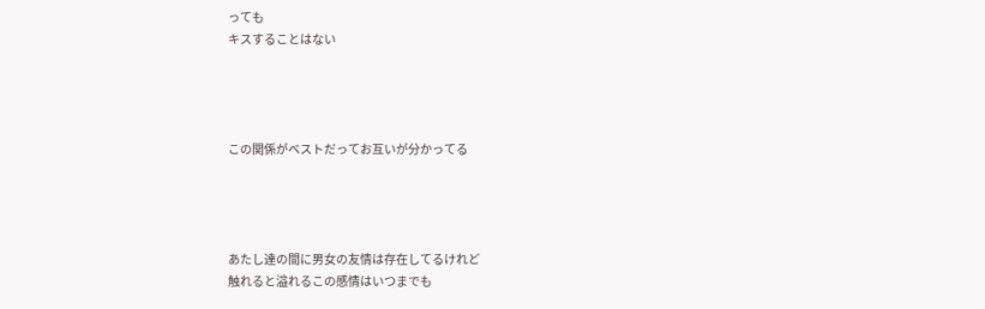っても
キスすることはない




この関係がベストだってお互いが分かってる




あたし達の間に男女の友情は存在してるけれど
触れると溢れるこの感情はいつまでも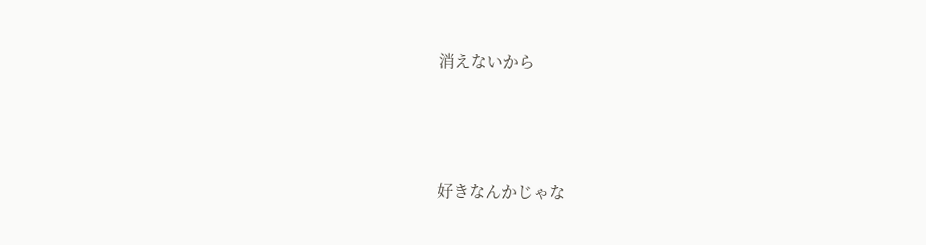消えないから




好きなんかじゃな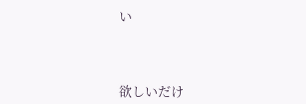い




欲しいだけ